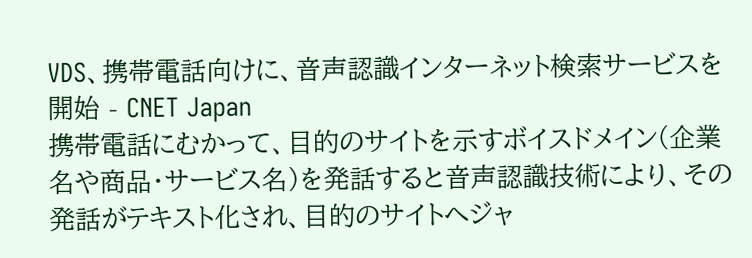VDS、携帯電話向けに、音声認識インターネット検索サービスを開始 - CNET Japan
携帯電話にむかって、目的のサイトを示すボイスドメイン(企業名や商品・サービス名)を発話すると音声認識技術により、その発話がテキスト化され、目的のサイトへジャ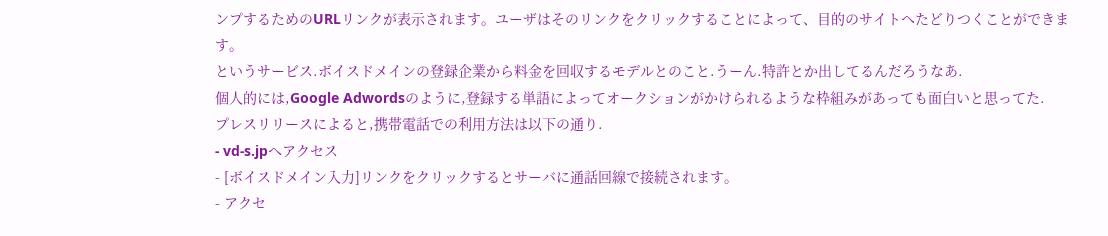ンプするためのURLリンクが表示されます。ユーザはそのリンクをクリックすることによって、目的のサイトへたどりつくことができます。
というサービス.ボイスドメインの登録企業から料金を回収するモデルとのこと.うーん.特許とか出してるんだろうなあ.
個人的には,Google Adwordsのように,登録する単語によってオークションがかけられるような枠組みがあっても面白いと思ってた.
プレスリリースによると,携帯電話での利用方法は以下の通り.
- vd-s.jpへアクセス
- [ボイスドメイン入力]リンクをクリックするとサーバに通話回線で接続されます。
- アクセ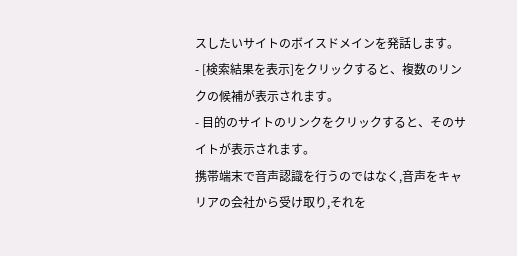スしたいサイトのボイスドメインを発話します。
- [検索結果を表示]をクリックすると、複数のリンクの候補が表示されます。
- 目的のサイトのリンクをクリックすると、そのサイトが表示されます。
携帯端末で音声認識を行うのではなく,音声をキャリアの会社から受け取り,それを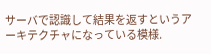サーバで認識して結果を返すというアーキテクチャになっている模様.